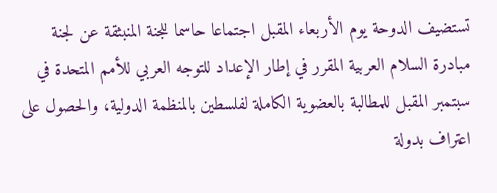تستضيف الدوحة يوم الأربعاء المقبل اجتماعا حاسما للجنة المنبثقة عن لجنة مبادرة السلام العربية المقرر في إطار الإعداد للتوجه العربي للأمم المتحدة في سبتمبر المقبل للمطالبة بالعضوية الكاملة لفلسطين بالمنظمة الدولية، والحصول على اعتراف بدولة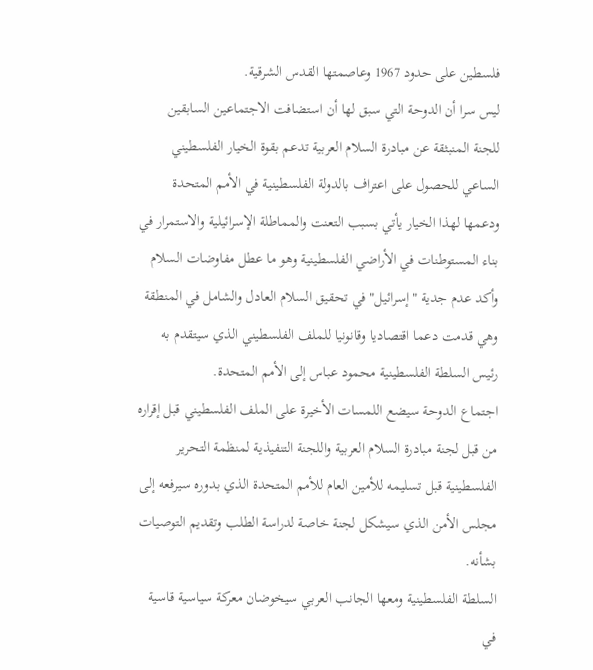فلسطين على حدود 1967 وعاصمتها القدس الشرقية.
ليس سرا أن الدوحة التي سبق لها أن استضافت الاجتماعين السابقين للجنة المنبثقة عن مبادرة السلام العربية تدعم بقوة الخيار الفلسطيني الساعي للحصول على اعتراف بالدولة الفلسطينية في الأمم المتحدة ودعمها لهذا الخيار يأتي بسبب التعنت والمماطلة الإسرائيلية والاستمرار في بناء المستوطنات في الأراضي الفلسطينية وهو ما عطل مفاوضات السلام وأكد عدم جدية "إسرائيل" في تحقيق السلام العادل والشامل في المنطقة وهي قدمت دعما اقتصاديا وقانونيا للملف الفلسطيني الذي سيتقدم به رئيس السلطة الفلسطينية محمود عباس إلى الأمم المتحدة.
اجتماع الدوحة سيضع اللمسات الأخيرة على الملف الفلسطيني قبل إقراره من قبل لجنة مبادرة السلام العربية واللجنة التنفيذية لمنظمة التحرير الفلسطينية قبل تسليمه للأمين العام للأمم المتحدة الذي بدوره سيرفعه إلى مجلس الأمن الذي سيشكل لجنة خاصة لدراسة الطلب وتقديم التوصيات بشأنه.
السلطة الفلسطينية ومعها الجانب العربي سيخوضان معركة سياسية قاسية في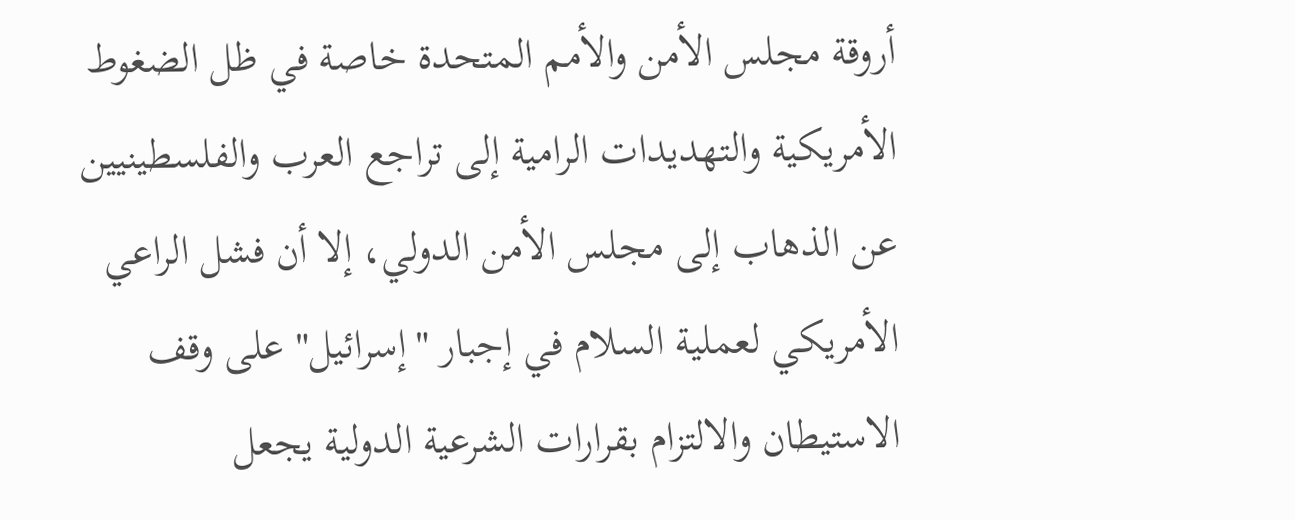أروقة مجلس الأمن والأمم المتحدة خاصة في ظل الضغوط الأمريكية والتهديدات الرامية إلى تراجع العرب والفلسطينيين عن الذهاب إلى مجلس الأمن الدولي، إلا أن فشل الراعي الأمريكي لعملية السلام في إجبار "إسرائيل" على وقف الاستيطان والالتزام بقرارات الشرعية الدولية يجعل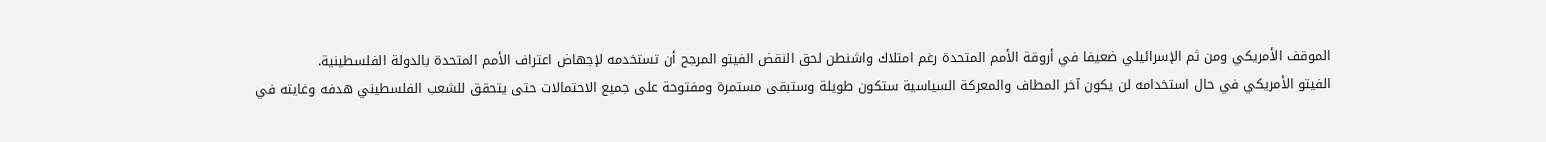الموقف الأمريكي ومن ثم الإسرائيلي ضعيفا في أروقة الأمم المتحدة رغم امتلاك واشنطن لحق النقض الفيتو المرجح أن تستخدمه لإجهاض اعتراف الأمم المتحدة بالدولة الفلسطينية.
الفيتو الأمريكي في حال استخدامه لن يكون آخر المطاف والمعركة السياسية ستكون طويلة وستبقى مستمرة ومفتوحة على جميع الاحتمالات حتى يتحقق للشعب الفلسطيني هدفه وغايته في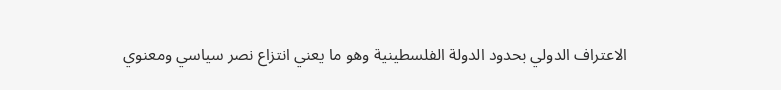الاعتراف الدولي بحدود الدولة الفلسطينية وهو ما يعني انتزاع نصر سياسي ومعنوي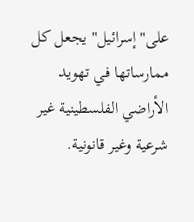على"إسرائيل" يجعل كل ممارساتها في تهويد الأراضي الفلسطينية غير شرعية وغير قانونية.